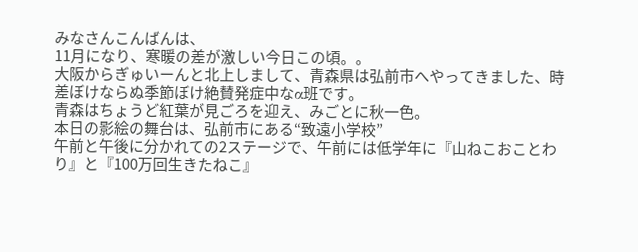みなさんこんばんは、
11月になり、寒暖の差が激しい今日この頃。。
大阪からぎゅいーんと北上しまして、青森県は弘前市へやってきました、時差ぼけならぬ季節ぼけ絶賛発症中なα班です。
青森はちょうど紅葉が見ごろを迎え、みごとに秋一色。
本日の影絵の舞台は、弘前市にある“致遠小学校”
午前と午後に分かれての2ステージで、午前には低学年に『山ねこおことわり』と『100万回生きたねこ』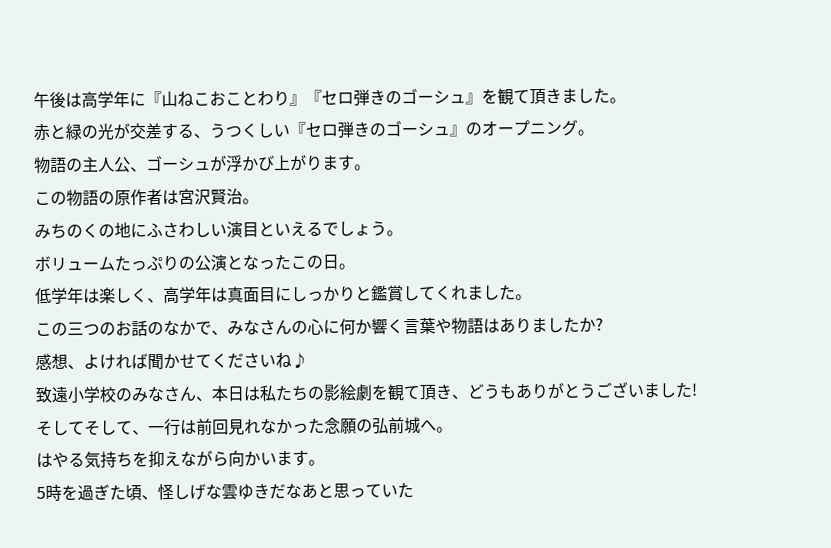午後は高学年に『山ねこおことわり』『セロ弾きのゴーシュ』を観て頂きました。
赤と緑の光が交差する、うつくしい『セロ弾きのゴーシュ』のオープニング。
物語の主人公、ゴーシュが浮かび上がります。
この物語の原作者は宮沢賢治。
みちのくの地にふさわしい演目といえるでしょう。
ボリュームたっぷりの公演となったこの日。
低学年は楽しく、高学年は真面目にしっかりと鑑賞してくれました。
この三つのお話のなかで、みなさんの心に何か響く言葉や物語はありましたか?
感想、よければ聞かせてくださいね♪
致遠小学校のみなさん、本日は私たちの影絵劇を観て頂き、どうもありがとうございました!
そしてそして、一行は前回見れなかった念願の弘前城へ。
はやる気持ちを抑えながら向かいます。
5時を過ぎた頃、怪しげな雲ゆきだなあと思っていた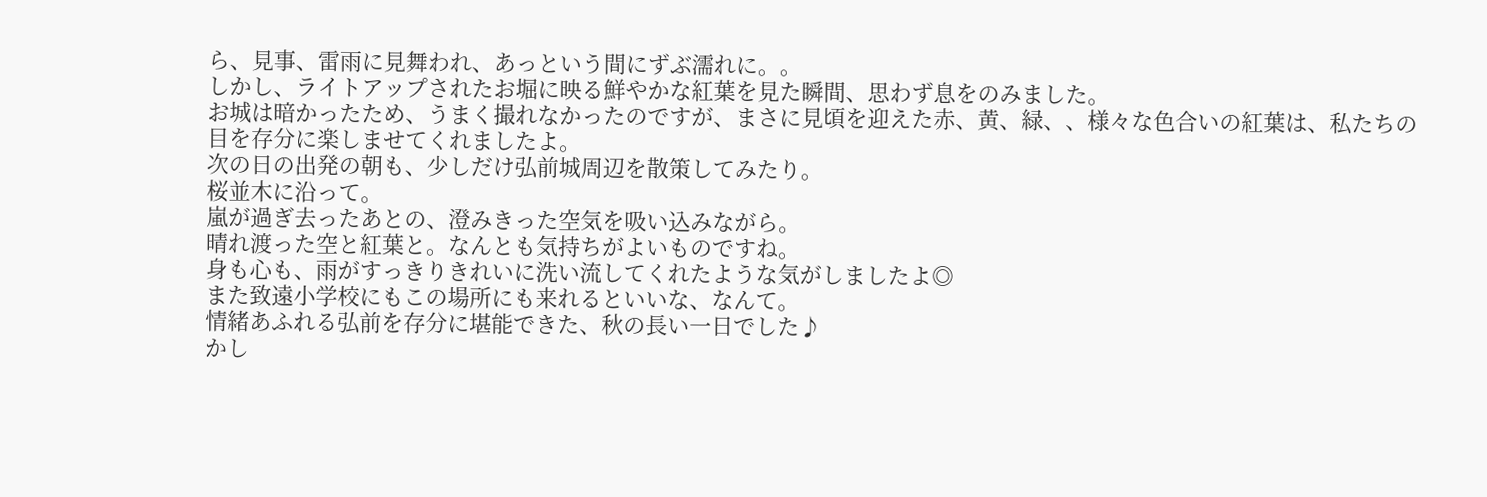ら、見事、雷雨に見舞われ、あっという間にずぶ濡れに。。
しかし、ライトアップされたお堀に映る鮮やかな紅葉を見た瞬間、思わず息をのみました。
お城は暗かったため、うまく撮れなかったのですが、まさに見頃を迎えた赤、黄、緑、、様々な色合いの紅葉は、私たちの目を存分に楽しませてくれましたよ。
次の日の出発の朝も、少しだけ弘前城周辺を散策してみたり。
桜並木に沿って。
嵐が過ぎ去ったあとの、澄みきった空気を吸い込みながら。
晴れ渡った空と紅葉と。なんとも気持ちがよいものですね。
身も心も、雨がすっきりきれいに洗い流してくれたような気がしましたよ◎
また致遠小学校にもこの場所にも来れるといいな、なんて。
情緒あふれる弘前を存分に堪能できた、秋の長い一日でした♪
かし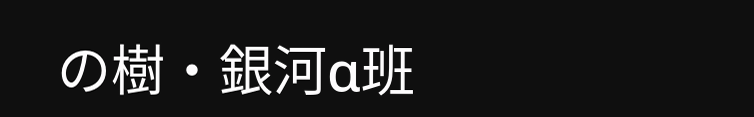の樹・銀河α班